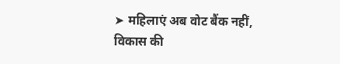➤ महिलाएं अब वोट बैंक नहीं, विकास की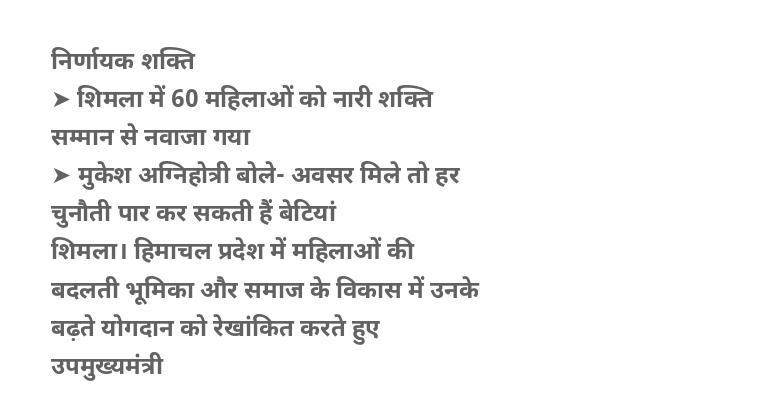निर्णायक शक्ति
➤ शिमला में 60 महिलाओं को नारी शक्ति सम्मान से नवाजा गया
➤ मुकेश अग्निहोत्री बोले- अवसर मिले तो हर चुनौती पार कर सकती हैं बेटियां
शिमला। हिमाचल प्रदेश में महिलाओं की बदलती भूमिका और समाज के विकास में उनके बढ़ते योगदान को रेखांकित करते हुए उपमुख्यमंत्री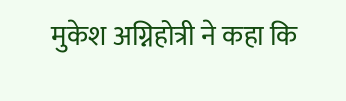मुकेश अग्निहोत्री ने कहा कि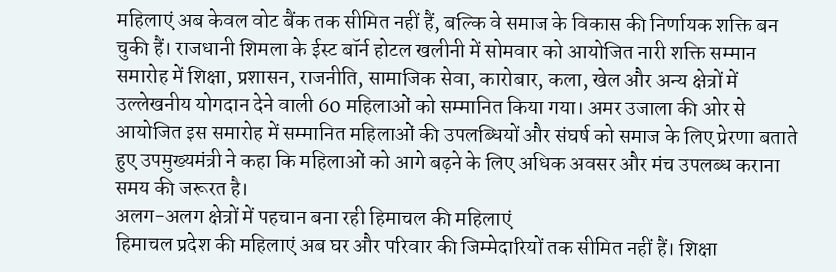महिलाएं अब केवल वोट बैंक तक सीमित नहीं हैं, बल्कि वे समाज के विकास की निर्णायक शक्ति बन चुकी हैं। राजधानी शिमला के ईस्ट बॉर्न होटल खलीनी में सोमवार को आयोजित नारी शक्ति सम्मान समारोह में शिक्षा, प्रशासन, राजनीति, सामाजिक सेवा, कारोबार, कला, खेल और अन्य क्षेत्रों में उल्लेखनीय योगदान देने वाली 60 महिलाओं को सम्मानित किया गया। अमर उजाला की ओर से आयोजित इस समारोह में सम्मानित महिलाओं की उपलब्धियों और संघर्ष को समाज के लिए प्रेरणा बताते हुए उपमुख्यमंत्री ने कहा कि महिलाओं को आगे बढ़ने के लिए अधिक अवसर और मंच उपलब्ध कराना समय की जरूरत है।
अलग-अलग क्षेत्रों में पहचान बना रही हिमाचल की महिलाएं
हिमाचल प्रदेश की महिलाएं अब घर और परिवार की जिम्मेदारियों तक सीमित नहीं हैं। शिक्षा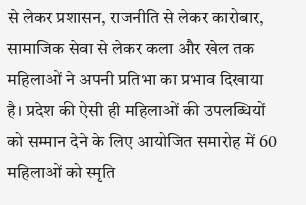से लेकर प्रशासन, राजनीति से लेकर कारोबार, सामाजिक सेवा से लेकर कला और खेल तक महिलाओं ने अपनी प्रतिभा का प्रभाव दिखाया है। प्रदेश की ऐसी ही महिलाओं की उपलब्धियों को सम्मान देने के लिए आयोजित समारोह में 60 महिलाओं को स्मृति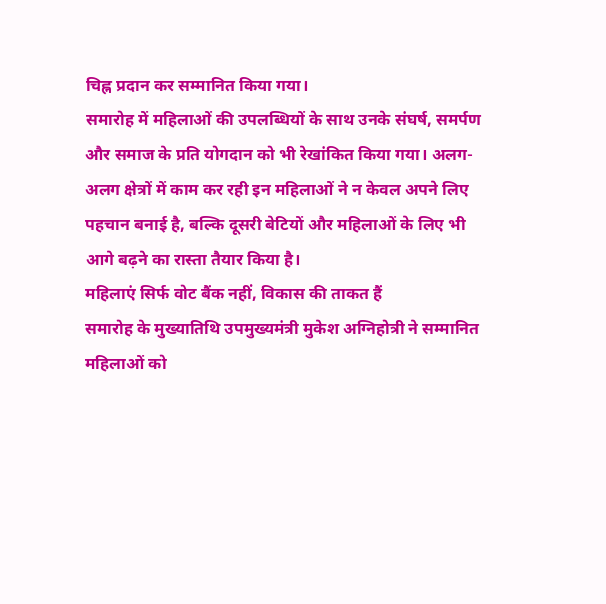चिह्न प्रदान कर सम्मानित किया गया।
समारोह में महिलाओं की उपलब्धियों के साथ उनके संघर्ष, समर्पण और समाज के प्रति योगदान को भी रेखांकित किया गया। अलग-अलग क्षेत्रों में काम कर रही इन महिलाओं ने न केवल अपने लिए पहचान बनाई है, बल्कि दूसरी बेटियों और महिलाओं के लिए भी आगे बढ़ने का रास्ता तैयार किया है।
महिलाएं सिर्फ वोट बैंक नहीं, विकास की ताकत हैं
समारोह के मुख्यातिथि उपमुख्यमंत्री मुकेश अग्निहोत्री ने सम्मानित महिलाओं को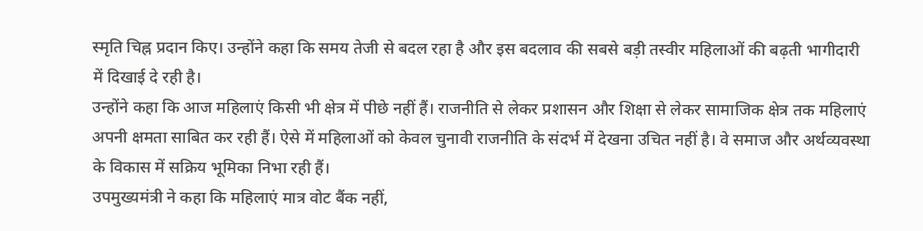स्मृति चिह्न प्रदान किए। उन्होंने कहा कि समय तेजी से बदल रहा है और इस बदलाव की सबसे बड़ी तस्वीर महिलाओं की बढ़ती भागीदारी में दिखाई दे रही है।
उन्होंने कहा कि आज महिलाएं किसी भी क्षेत्र में पीछे नहीं हैं। राजनीति से लेकर प्रशासन और शिक्षा से लेकर सामाजिक क्षेत्र तक महिलाएं अपनी क्षमता साबित कर रही हैं। ऐसे में महिलाओं को केवल चुनावी राजनीति के संदर्भ में देखना उचित नहीं है। वे समाज और अर्थव्यवस्था के विकास में सक्रिय भूमिका निभा रही हैं।
उपमुख्यमंत्री ने कहा कि महिलाएं मात्र वोट बैंक नहीं,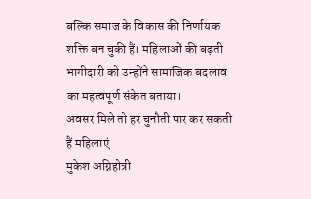बल्कि समाज के विकास की निर्णायक शक्ति बन चुकी हैं। महिलाओं की बढ़ती भागीदारी को उन्होंने सामाजिक बदलाव का महत्वपूर्ण संकेत बताया।
अवसर मिले तो हर चुनौती पार कर सकती हैं महिलाएं
मुकेश अग्निहोत्री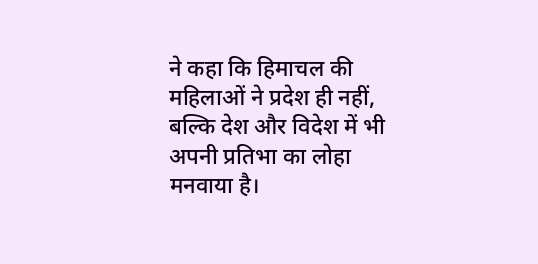ने कहा कि हिमाचल की महिलाओं ने प्रदेश ही नहीं, बल्कि देश और विदेश में भी अपनी प्रतिभा का लोहा मनवाया है।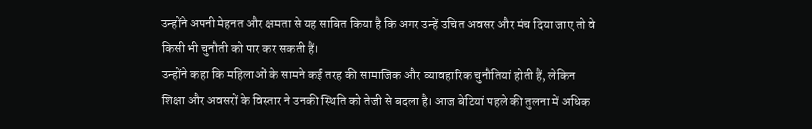उन्होंने अपनी मेहनत और क्षमता से यह साबित किया है कि अगर उन्हें उचित अवसर और मंच दिया जाए तो वे किसी भी चुनौती को पार कर सकती हैं।
उन्होंने कहा कि महिलाओं के सामने कई तरह की सामाजिक और व्यावहारिक चुनौतियां होती हैं, लेकिन शिक्षा और अवसरों के विस्तार ने उनकी स्थिति को तेजी से बदला है। आज बेटियां पहले की तुलना में अधिक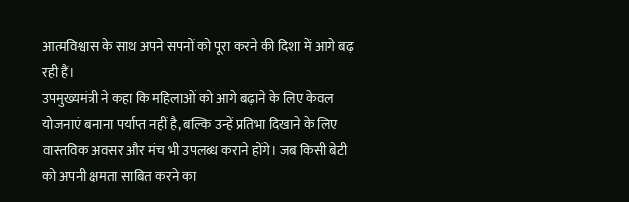आत्मविश्वास के साथ अपने सपनों को पूरा करने की दिशा में आगे बढ़ रही हैं।
उपमुख्यमंत्री ने कहा कि महिलाओं को आगे बढ़ाने के लिए केवल योजनाएं बनाना पर्याप्त नहीं है, बल्कि उन्हें प्रतिभा दिखाने के लिए वास्तविक अवसर और मंच भी उपलब्ध कराने होंगे। जब किसी बेटी को अपनी क्षमता साबित करने का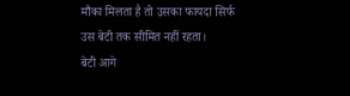मौका मिलता है तो उसका फायदा सिर्फ उस बेटी तक सीमित नहीं रहता।
बेटी आगे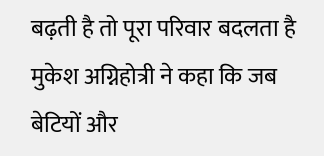बढ़ती है तो पूरा परिवार बदलता है
मुकेश अग्निहोत्री ने कहा कि जब बेटियों और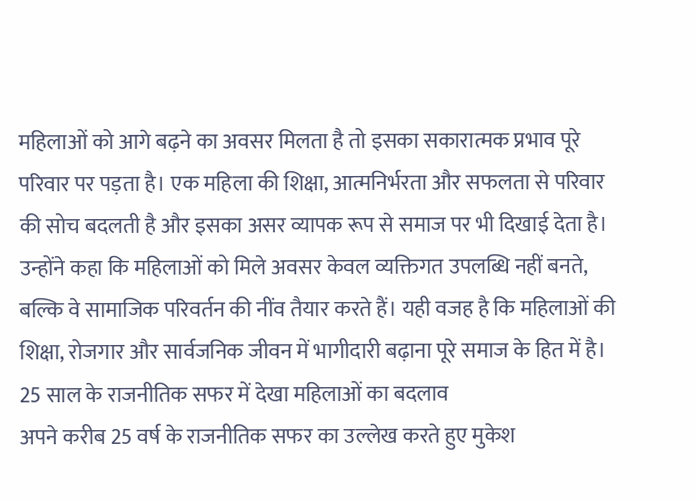महिलाओं को आगे बढ़ने का अवसर मिलता है तो इसका सकारात्मक प्रभाव पूरे परिवार पर पड़ता है। एक महिला की शिक्षा, आत्मनिर्भरता और सफलता से परिवार की सोच बदलती है और इसका असर व्यापक रूप से समाज पर भी दिखाई देता है।
उन्होंने कहा कि महिलाओं को मिले अवसर केवल व्यक्तिगत उपलब्धि नहीं बनते, बल्कि वे सामाजिक परिवर्तन की नींव तैयार करते हैं। यही वजह है कि महिलाओं की शिक्षा, रोजगार और सार्वजनिक जीवन में भागीदारी बढ़ाना पूरे समाज के हित में है।
25 साल के राजनीतिक सफर में देखा महिलाओं का बदलाव
अपने करीब 25 वर्ष के राजनीतिक सफर का उल्लेख करते हुए मुकेश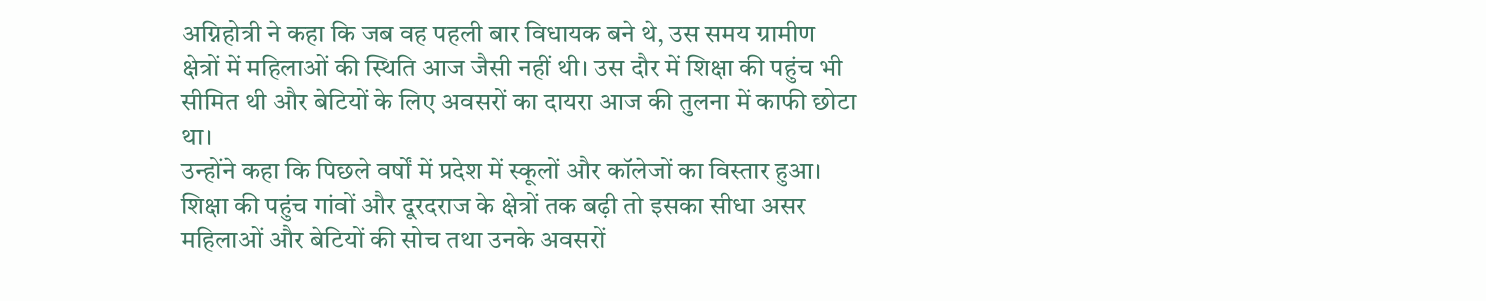अग्निहोत्री ने कहा कि जब वह पहली बार विधायक बने थे, उस समय ग्रामीण क्षेत्रों में महिलाओं की स्थिति आज जैसी नहीं थी। उस दौर में शिक्षा की पहुंच भी सीमित थी और बेटियों के लिए अवसरों का दायरा आज की तुलना में काफी छोटा था।
उन्होंने कहा कि पिछले वर्षों में प्रदेश में स्कूलों और कॉलेजों का विस्तार हुआ। शिक्षा की पहुंच गांवों और दूरदराज के क्षेत्रों तक बढ़ी तो इसका सीधा असर महिलाओं और बेटियों की सोच तथा उनके अवसरों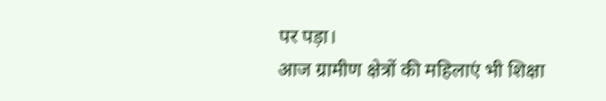पर पड़ा।
आज ग्रामीण क्षेत्रों की महिलाएं भी शिक्षा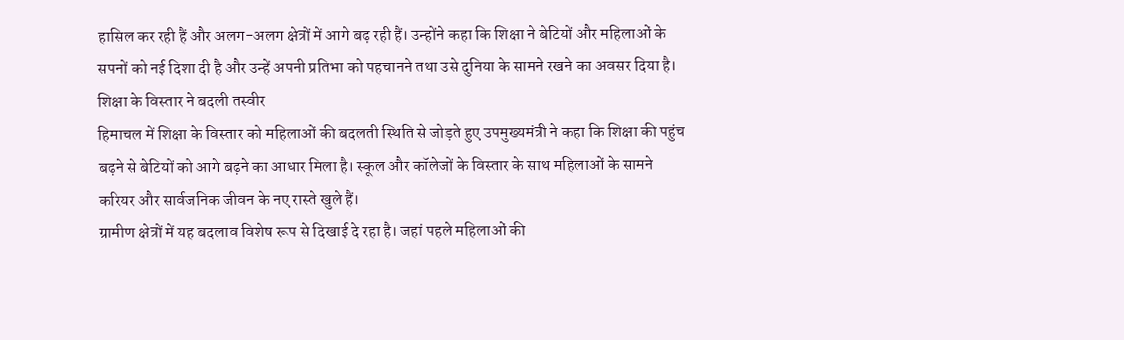हासिल कर रही हैं और अलग-अलग क्षेत्रों में आगे बढ़ रही हैं। उन्होंने कहा कि शिक्षा ने बेटियों और महिलाओं के सपनों को नई दिशा दी है और उन्हें अपनी प्रतिभा को पहचानने तथा उसे दुनिया के सामने रखने का अवसर दिया है।
शिक्षा के विस्तार ने बदली तस्वीर
हिमाचल में शिक्षा के विस्तार को महिलाओं की बदलती स्थिति से जोड़ते हुए उपमुख्यमंत्री ने कहा कि शिक्षा की पहुंच बढ़ने से बेटियों को आगे बढ़ने का आधार मिला है। स्कूल और कॉलेजों के विस्तार के साथ महिलाओं के सामने करियर और सार्वजनिक जीवन के नए रास्ते खुले हैं।
ग्रामीण क्षेत्रों में यह बदलाव विशेष रूप से दिखाई दे रहा है। जहां पहले महिलाओं की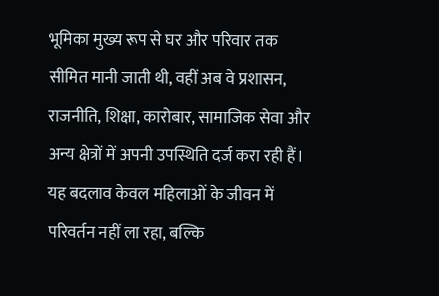भूमिका मुख्य रूप से घर और परिवार तक सीमित मानी जाती थी, वहीं अब वे प्रशासन, राजनीति, शिक्षा, कारोबार, सामाजिक सेवा और अन्य क्षेत्रों में अपनी उपस्थिति दर्ज करा रही हैं।
यह बदलाव केवल महिलाओं के जीवन में परिवर्तन नहीं ला रहा, बल्कि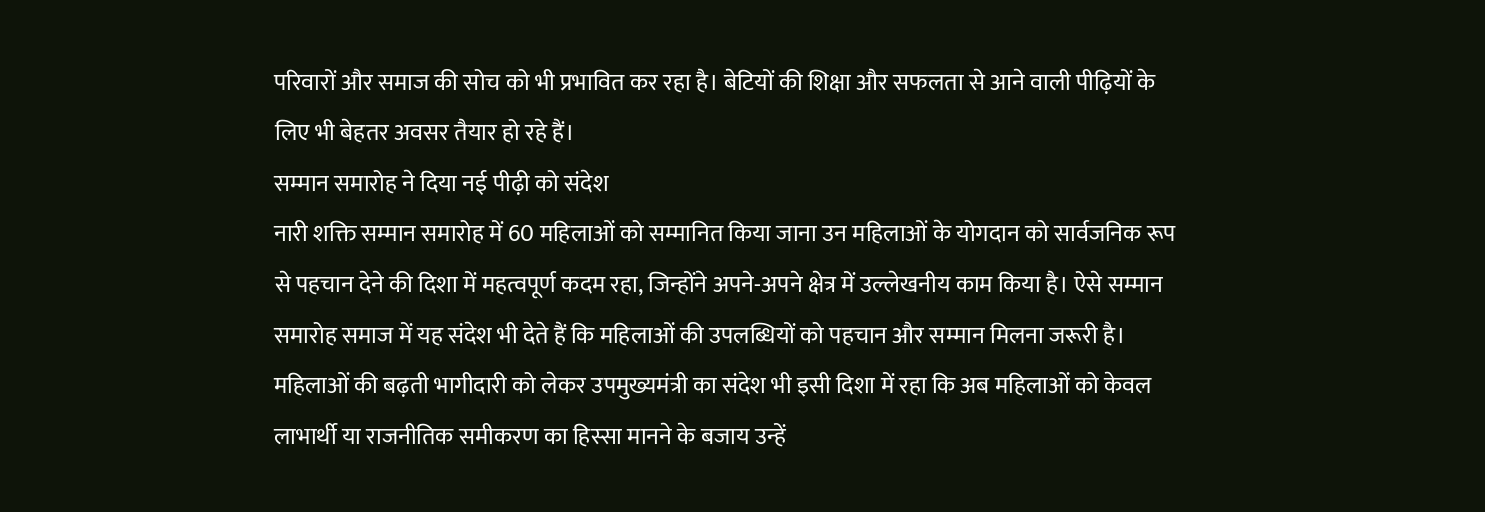परिवारों और समाज की सोच को भी प्रभावित कर रहा है। बेटियों की शिक्षा और सफलता से आने वाली पीढ़ियों के लिए भी बेहतर अवसर तैयार हो रहे हैं।
सम्मान समारोह ने दिया नई पीढ़ी को संदेश
नारी शक्ति सम्मान समारोह में 60 महिलाओं को सम्मानित किया जाना उन महिलाओं के योगदान को सार्वजनिक रूप से पहचान देने की दिशा में महत्वपूर्ण कदम रहा, जिन्होंने अपने-अपने क्षेत्र में उल्लेखनीय काम किया है। ऐसे सम्मान समारोह समाज में यह संदेश भी देते हैं कि महिलाओं की उपलब्धियों को पहचान और सम्मान मिलना जरूरी है।
महिलाओं की बढ़ती भागीदारी को लेकर उपमुख्यमंत्री का संदेश भी इसी दिशा में रहा कि अब महिलाओं को केवल लाभार्थी या राजनीतिक समीकरण का हिस्सा मानने के बजाय उन्हें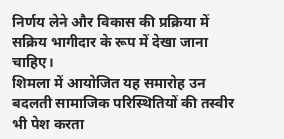निर्णय लेने और विकास की प्रक्रिया में सक्रिय भागीदार के रूप में देखा जाना चाहिए।
शिमला में आयोजित यह समारोह उन बदलती सामाजिक परिस्थितियों की तस्वीर भी पेश करता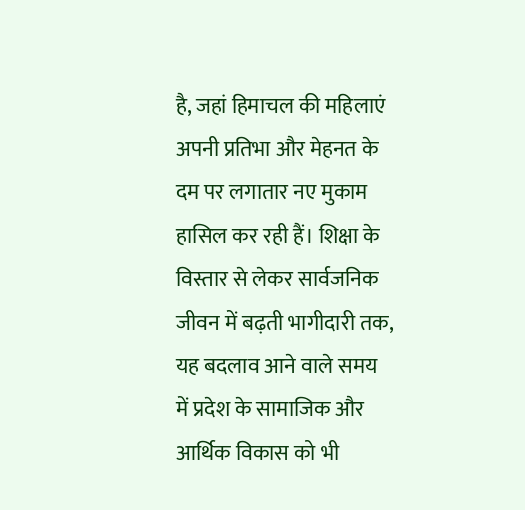है, जहां हिमाचल की महिलाएं अपनी प्रतिभा और मेहनत के दम पर लगातार नए मुकाम हासिल कर रही हैं। शिक्षा के विस्तार से लेकर सार्वजनिक जीवन में बढ़ती भागीदारी तक, यह बदलाव आने वाले समय में प्रदेश के सामाजिक और आर्थिक विकास को भी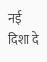नई दिशा दे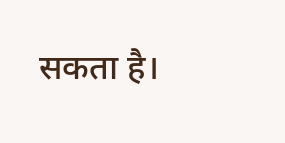सकता है।